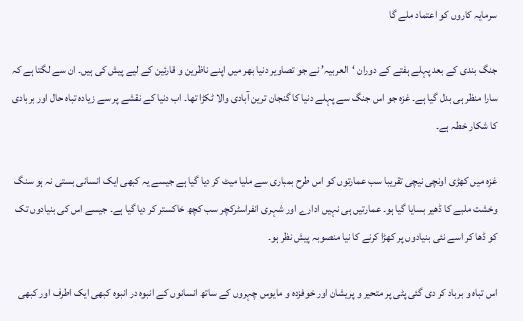سرمایہ کاروں کو اعتماد ملے گا

جنگ بندی کے بعد پہلے ہفتے کے دوران ‘العربیہ’ نے جو تصاویر دنیا بھر میں اپنے ناظرین و قارئین کے لیے پیش کی ہیں۔ ان سے لگتا ہے کہ سارا منظر ہی بدل گیا ہے۔ غزہ جو اس جنگ سے پہلے دنیا کا گنجان ترین آبادی والا ٹکڑا تھا۔ اب دنیا کے نقشے پر سے زیادہ تباہ حال اور بربادی کا شکار خطہ ہے۔

غزہ میں کھڑی اونچی نیچی تقریبا سب عمارتوں کو اس طرح بمباری سے ملیا میٹ کر دیا گیا ہے جیسے یہ کبھی ایک انسانی بستی نہ ہو سنگ وخشت ملبے کا ڈھیر بسایا گیا ہو۔ عمارتیں ہی نہیں ادارے اور شہری انفراسٹرکچر سب کچھ خاکستر کر دیا گیا ہے۔ جیسے اس کی بنیادوں تک کو ڈھا کر اسے نئی بنیادوں پر کھڑا کرنے کا نیا منصوبہ پیش نظر ہو۔

اس تباہ و برباد کر دی گئی پٹی پر متحیر و پریشان اور خوفزدہ و مایوس چہروں کے ساتھ انسانوں کے انبوہ در انبوہ کبھی ایک اطرف اور کبھی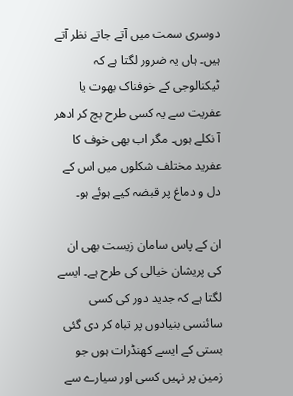دوسری سمت میں آتے جاتے نظر آتے ہیں۔ ہاں یہ ضرور لگتا ہے کہ ٹیکنالوجی کے خوفناک بھوت یا عفریت سے یہ کسی طرح بچ کر ادھر آ نکلے ہوں۔ مگر اب بھی خوف کا عفرید مختلف شکلوں میں اس کے دل و دماغ پر قبضہ کیے ہوئے ہو۔

ان کے پاس سامان زیست بھی ان کی پریشان خیالی کی طرح ہے۔ ایسے لگتا ہے کہ جدید دور کی کسی سائنسی بنیادوں پر تباہ کر دی گئی بستی کے ایسے کھنڈرات ہوں جو زمین پر نہیں کسی اور سیارے سے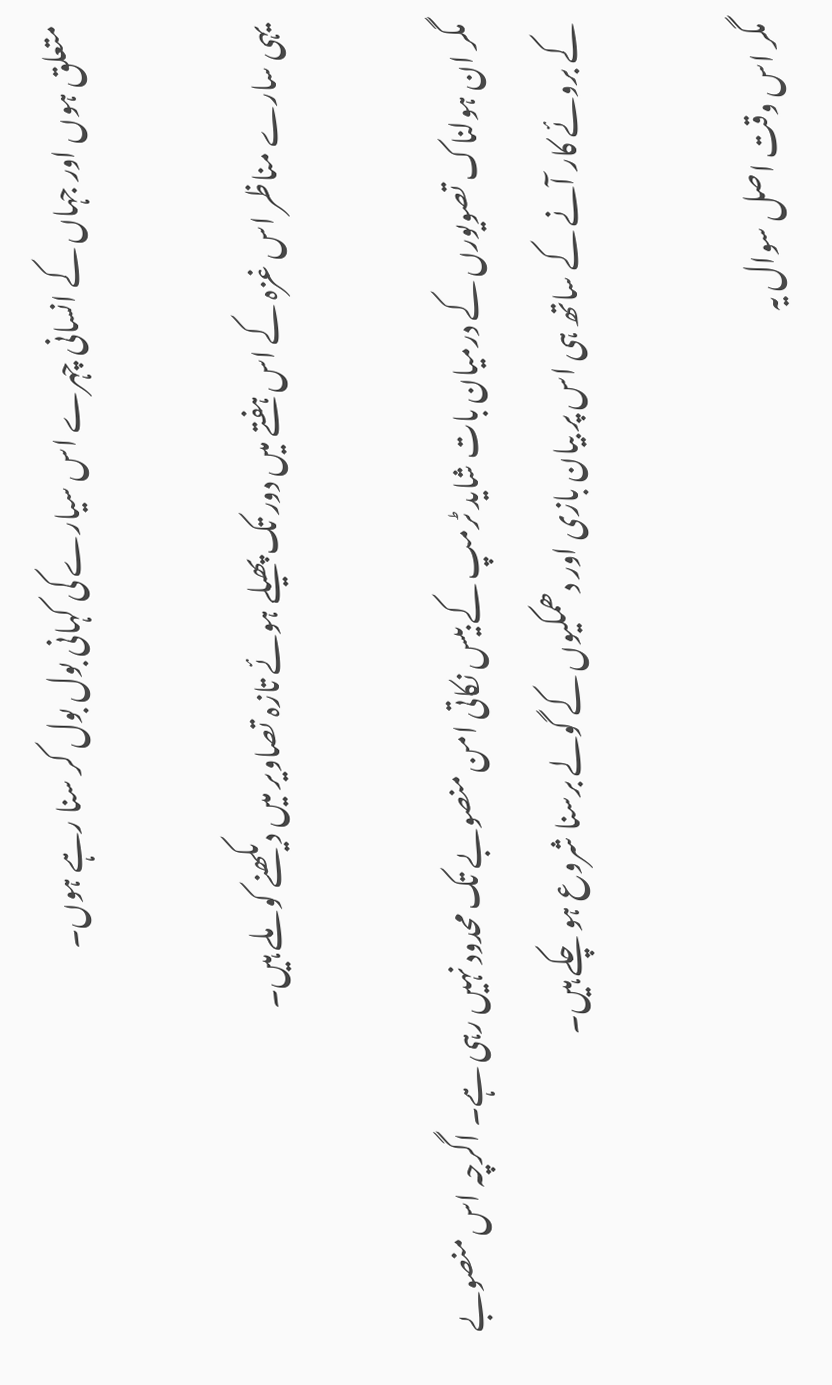متعلق ہوں اور جہاں کے انسانی چہرے اس سیارے کی کہانی بول بول کر سنا رہے ہوں۔

یہی سارے مناظر اس غزہ کے اس ہفتے میں دور تک پھیلے ہوئے تازہ تصاویر میں دیکھنے کو ملے ہیں۔

مگر ان ہولناک تصویورں کے درمیان بات شاید ٹرمپ کے بیس نکاتی امن منصوبے تک محدود نہیں رہی ہے۔ اگرچہ اس منصوبے کے بروئے کار آنے کے ساتھ ہی اس پر بیان بازی اور دھمکیوں کے گولے برسنا شروع ہو چکے ہیں۔

مگر اس وقت اصل سوال یہ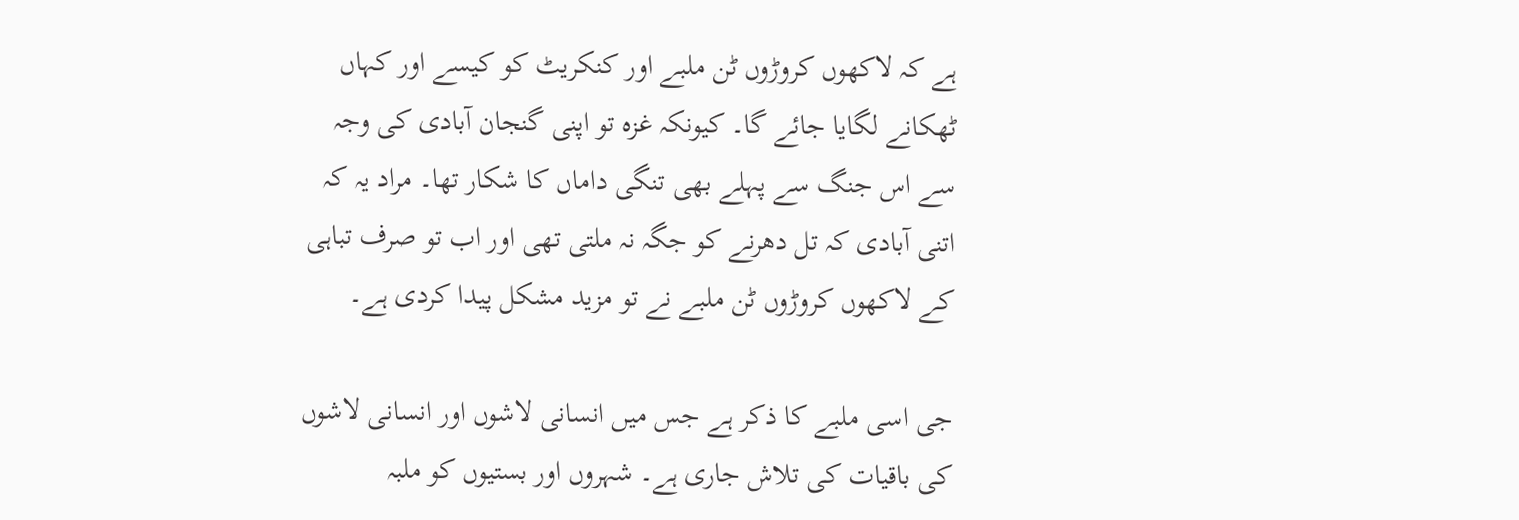ہے کہ لاکھوں کروڑوں ٹن ملبے اور کنکریٹ کو کیسے اور کہاں ٹھکانے لگایا جائے گا۔ کیونکہ غزہ تو اپنی گنجان آبادی کی وجہ سے اس جنگ سے پہلے بھی تنگی داماں کا شکار تھا۔ مراد یہ کہ اتنی آبادی کہ تل دھرنے کو جگہ نہ ملتی تھی اور اب تو صرف تباہی کے لاکھوں کروڑوں ٹن ملبے نے تو مزید مشکل پیدا کردی ہے۔

جی اسی ملبے کا ذکر ہے جس میں انسانی لاشوں اور انسانی لاشوں کی باقیات کی تلاش جاری ہے۔ شہروں اور بستیوں کو ملبہ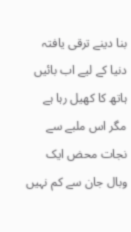بنا دینے ترقی یافتہ دنیا کے لیے اب بائیں ہاتھ کا کھیل رہا ہے مگر اس ملبے سے نجات محض ایک وبال جان سے کم نہیں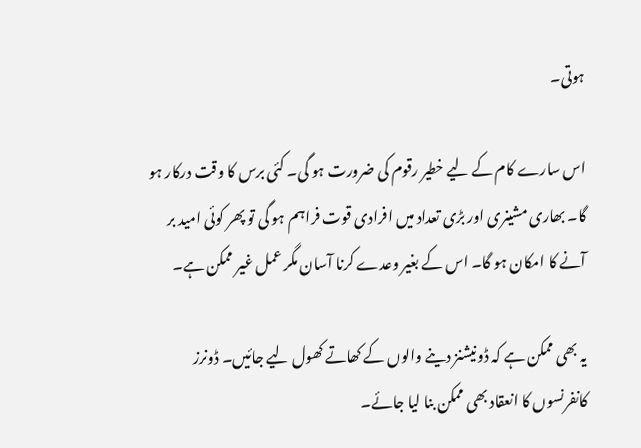ہوتی۔

اس سارے کام کے لیے خطیر رقوم کی ضرورت ہو گی۔ کئی برس کا وقت درکار ہو گا۔ بھاری مشینری اور بڑی تعداد میں افرادی قوت فراہم ہو گی تو پھر کوئی امید بر آنے کا امکان ہو گا۔ اس کے بغیر وعدے کرنا آسان مگر عمل غیر ممکن ہے۔

یہ بھی ممکن ہے کہ ڈونیشنز دینے والوں کے کھاتے کھول لیے جائیں۔ ڈونرز کانفرنسوں کا انعقاد بھی ممکن بنا لیا جائے۔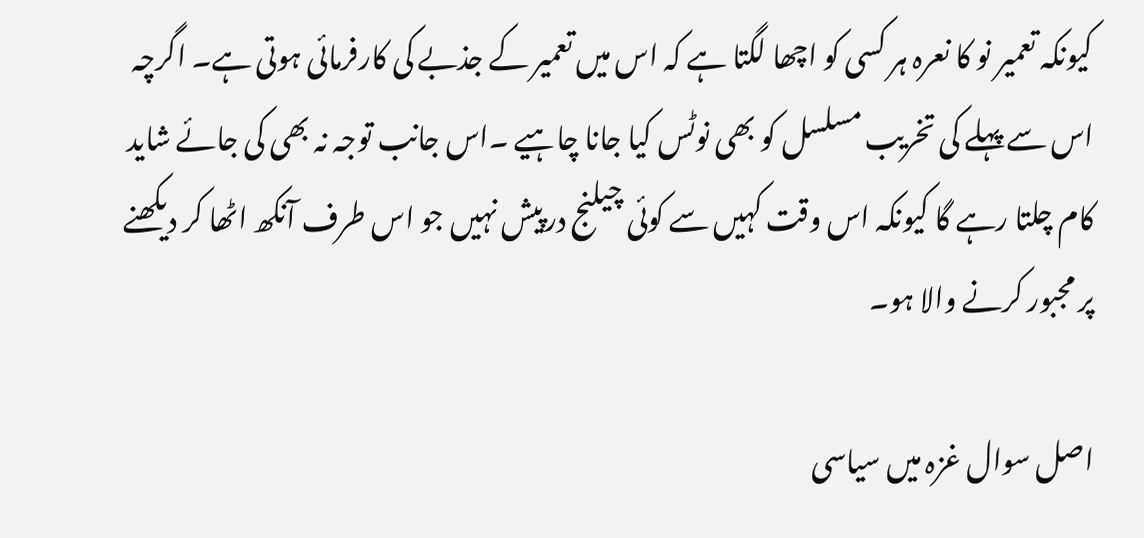کیونکہ تعمیر نو کا نعرہ ہر کسی کو اچھا لگتا ہے کہ اس میں تعمیر کے جذبے کی کارفرمائی ہوتی ہے۔ اگرچہ اس سے پہلے کی تخریب مسلسل کو بھی نوٹس کیا جانا چاہیے ۔اس جانب توجہ نہ بھی کی جائے شاید کام چلتا رہے گا کیونکہ اس وقت کہیں سے کوئی چیلنج درپیش نہیں جو اس طرف آنکھ اٹھا کر دیکھنے پر مجبور کرنے والا ہو۔

اصل سوال غزہ میں سیاسی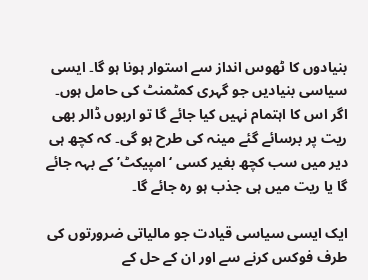بنیادوں کا ٹھوس انداز سے استوار ہونا ہو گا۔ ایسی سیاسی بنیادیں جو گہری کمٹمنٹ کی حامل ہوں۔ اگر اس کا اہتمام نہیں کیا جائے گا تو اربوں ڈالر بھی ریت پر برسائے گئے مینہ کی طرح ہو گی۔ کہ کچھ ہی دیر میں سب کچھ بغیر کسی ‘امپیکٹ’ کے بہہ جائے گا یا ریت میں ہی جذب ہو رہ جائے گا۔

ایک ایسی سیاسی قیادت جو مالیاتی ضرورتوں کی طرف فوکس کرنے سے اور ان کے حل کے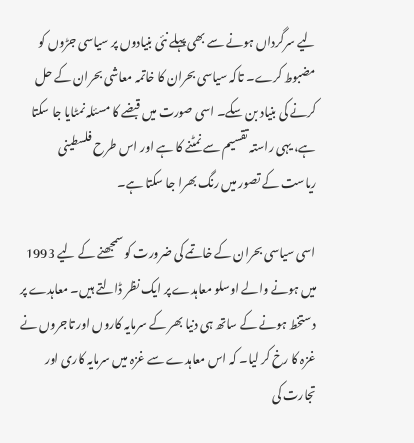لیے سرگرداں ہونے سے بھی پہلے نئی بنیادوں پر سیاسی جڑوں کو مضبوط کرے۔ تاکہ سیاسی بحران کا خاتمہ معاشی بحران کے حل کرنے کی بنیاد بن سکے۔ اسی صورت میں قبضے کا مسئلہ نمٹایا جا سکتا ہے، یہی راستہ تقسیم سے نمٹنے کا ہے اور اس طرح فلسطینی ریاست کے تصور میں رنگ بھرا جا سکتا ہے۔

اسی سیاسی بحران کے خاتمے کی ضرورت کو سمجھنے کے لیے 1993 میں ہونے والے اوسلو معاہدے پر ایک نظر ڈالتے ہیں۔ معاہدے پر دستخط ہونے کے ساتھ ہی دنیا بھر کے سرمایہ کاروں اور تاجروں نے غزہ کا رخ کر لیا۔ کہ اس معاہدے سے غزہ میں سرمایہ کاری اور تجارت کی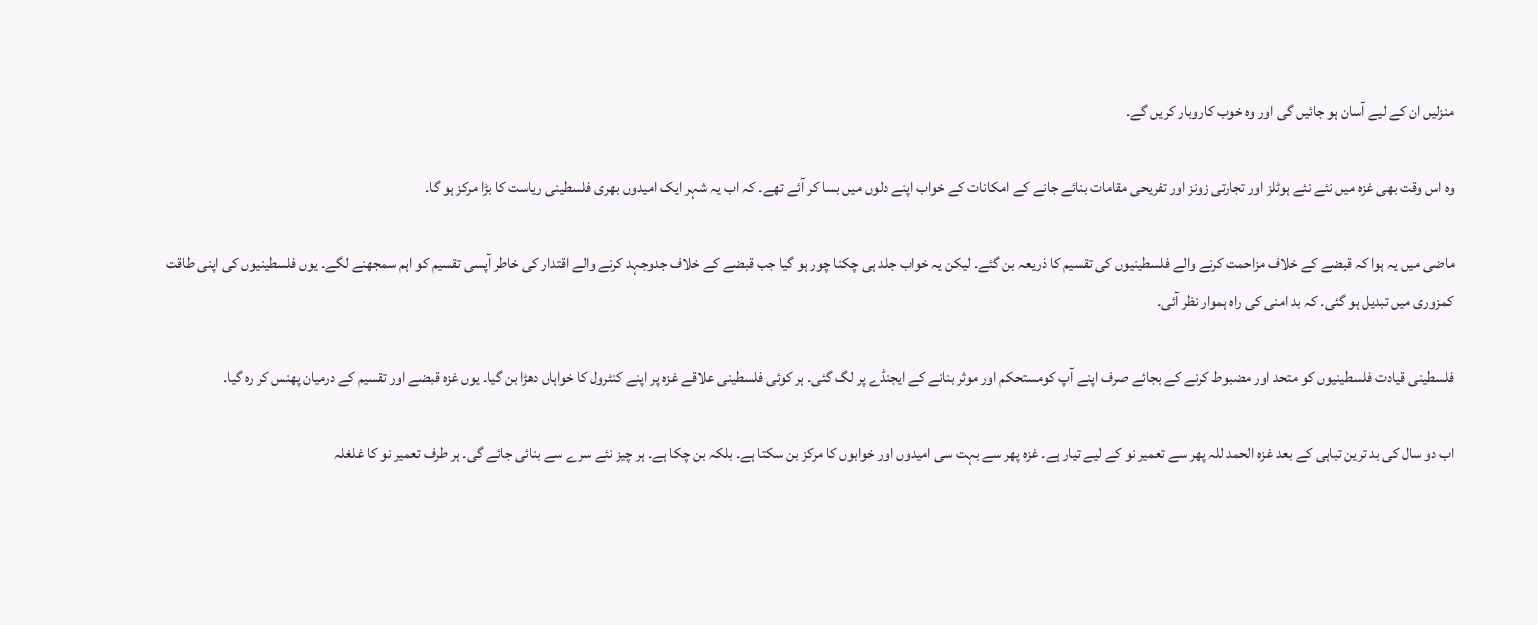منزلیں ان کے لیے آسان ہو جائیں گی اور وہ خوب کاروبار کریں گے۔

وہ اس وقت بھی غزہ میں نئے نئے ہوٹلز اور تجارتی زونز اور تفریحی مقامات بنائے جانے کے امکانات کے خواب اپنے دلوں میں بسا کر آئے تھے۔ کہ اب یہ شہر ایک امیدوں بھری فلسطینی ریاست کا بڑا مرکز ہو گا۔

ماضی میں یہ ہوا کہ قبضے کے خلاف مزاحمت کرنے والے فلسطینیوں کی تقسیم کا ذریعہ بن گئے۔ لیکن یہ خواب جلد ہی چکنا چور ہو گیا جب قبضے کے خلاف جدوجہد کرنے والے اقتدار کی خاطر آپسی تقسیم کو اہم سمجھنے لگے۔ یوں فلسطینیوں کی اپنی طاقت کمزوری میں تبدیل ہو گئی۔ کہ بد امنی کی راہ ہموار نظر آئی۔

فلسطینی قیادت فلسطینیوں کو متحد اور مضبوط کرنے کے بجائے صرف اپنے آپ کومستحکم اور موثر بنانے کے ایجنڈے پر لگ گئی۔ ہر کوئی فلسطینی علاقے غزہ پر اپنے کنٹرول کا خواہاں دھڑا بن گیا۔ یوں غزہ قبضے اور تقسیم کے درمیان پھنس کر رہ گیا۔

اب دو سال کی بد ترین تباہی کے بعد غزہ الحمد للہ پھر سے تعمیر نو کے لیے تیار ہے۔ غزہ پھر سے بہت سی امیدوں اور خوابوں کا مرکز بن سکتا ہے۔ بلکہ بن چکا ہے۔ ہر چیز نئے سرے سے بنائی جائے گی۔ ہر طرف تعمیر نو کا غلغلہ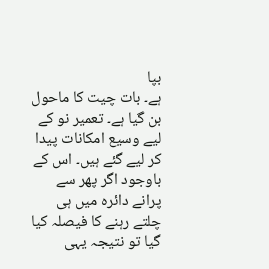بپا
ہے۔ بات چیت کا ماحول بن گیا ہے۔ تعمیر نو کے لیے وسیع امکانات پیدا کر لیے گئے ہیں۔ اس کے باوجود اگر پھر سے پرانے دائرہ میں ہی چلتے رہنے کا فیصلہ کیا گیا تو نتیجہ یہی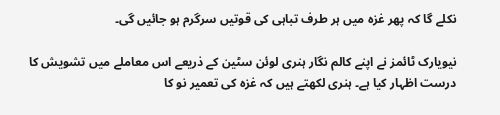نکلے گا کہ پھر غزہ میں ہر طرف تباہی کی قوتیں سرگرم ہو جائیں گی۔

نیویارک ٹائمز نے اپنے کالم نگار ہنری لوئن سٹین کے ذریعے اس معاملے میں تشویش کا درست اظہار کیا ہے۔ ہنری لکھتے ہیں کہ غزہ کی تعمیر نو کا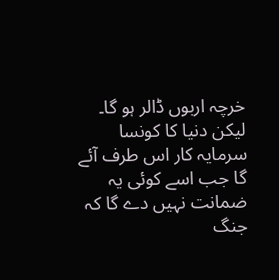خرچہ اربوں ڈالر ہو گا۔ لیکن دنیا کا کونسا سرمایہ کار اس طرف آئے گا جب اسے کوئی یہ ضمانت نہیں دے گا کہ جنگ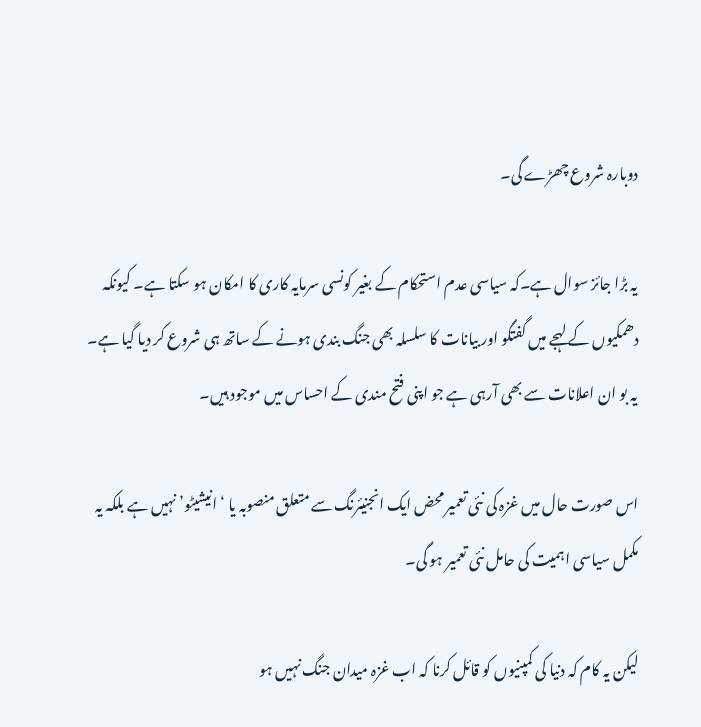دوبارہ شروع چھڑے گی۔

یہ بڑا جائز سوال ہے۔کہ سیاسی عدم استحکام کے بغیر کونسی سرمایہ کاری کا امکان ہو سکتا ہے۔ کیونکہ دھمکیوں کے لہجے میں گفتگو اور بیانات کا سلسلہ بھی جنگ بندی ہونے کے ساتھ ہی شروع کر دیا گیا ہے۔ یہ بو ان اعلانات سے بھی آرہی ہے جو اپنی فتح مندی کے احساس میں موجود ہیں۔

اس صورت حال میں غزہ کی نئی تعمیر محض ایک انجنیئرنگ سے متعلق منصوبہ یا ‘ انیشیٹو’ نہیں ہے بلکہ یہ مکمل سیاسی اہمیت کی حامل نئی تعمیر ہو گی۔

لیکن یہ کام کہ دنیا کی کمپنیوں کو قائل کرنا کہ اب غزہ میدان جنگ نہیں ہو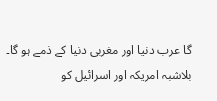گا عرب دنیا اور مغربی دنیا کے ذمے ہو گا۔ بلاشبہ امریکہ اور اسرائیل کو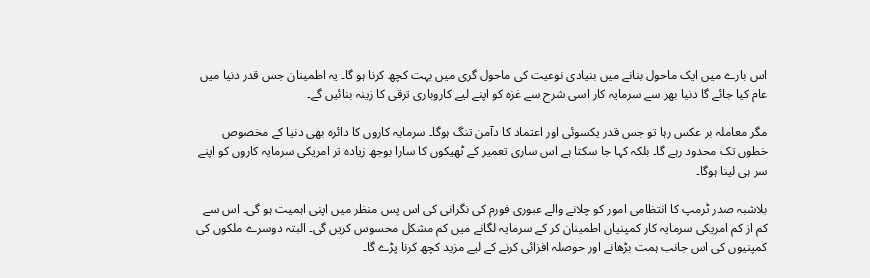اس بارے میں ایک ماحول بنانے میں بنیادی نوعیت کی ماحول گری میں بہت کچھ کرنا ہو گا۔ یہ اطمینان جس قدر دنیا میں عام کیا جائے گا دنیا بھر سے سرمایہ کار اسی شرح سے غزہ کو اپنے لیے کاروباری ترقی کا زینہ بنائیں گے۔

مگر معاملہ بر عکس رہا تو جس قدر یکسوئی اور اعتماد کا دآمن تنگ ہوگا۔ سرمایہ کاروں کا دائرہ بھی دنیا کے مخصوص خطوں تک محدود رہے گا۔ بلکہ کہا جا سکتا ہے اس ساری تعمیر کے ٹھیکوں کا سارا بوجھ زیادہ تر امریکی سرمایہ کاروں کو اپنے سر ہی لینا ہوگا۔

بلاشبہ صدر ٹرمپ کا انتظامی امور کو چلانے والے عبوری فورم کی نگرانی کی اس پس منظر میں اپنی اہمیت ہو گی۔ اس سے کم از کم امریکی سرمایہ کار کمپنیاں اطمینان کر کے سرمایہ لگانے میں کم مشکل محسوس کریں گی۔ البتہ دوسرے ملکوں کی کمپنیوں کی اس جانب ہمت بڑھانے اور حوصلہ افزائی کرنے کے لیے مزید کچھ کرنا پڑے گا۔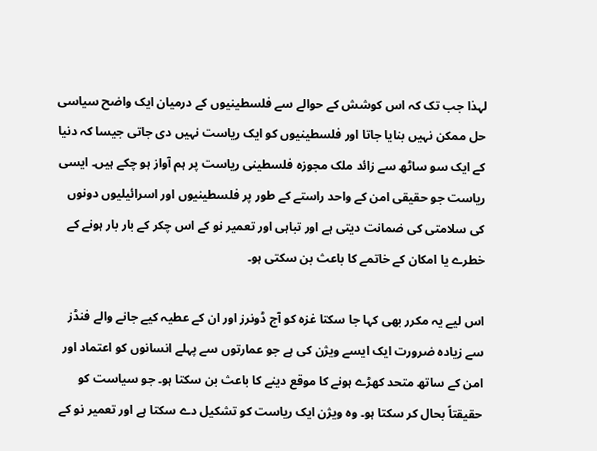لہذا جب تک کہ اس کوشش کے حوالے سے فلسطینیوں کے درمیان ایک واضح سیاسی حل ممکن نہیں بنایا جاتا اور فلسطینیوں کو ایک ریاست نہیں دی جاتی جیسا کہ دنیا کے ایک سو ساٹھ سے زائد ملک مجوزہ فلسطینی ریاست پر ہم آواز ہو چکے ہیں۔ ایسی ریاست جو حقیقی امن کے واحد راستے کے طور پر فلسطینیوں اور اسرائیلیوں دونوں کی سلامتی کی ضمانت دیتی ہے اور تباہی اور تعمیر نو کے اس چکر کے بار بار ہونے کے خطرے یا امکان کے خاتمے کا باعث بن سکتی ہو۔

اس لیے یہ مکرر بھی کہا جا سکتا غزہ کو آج ڈونرز اور ان کے عطیہ کیے جانے والے فنڈز سے زیادہ ضرورت ایک ایسے ویژن کی ہے جو عمارتوں سے پہلے انسانوں کو اعتماد اور امن کے ساتھ متحد کھڑے ہونے کا موقع دینے کا باعث بن سکتا ہو۔ جو سیاست کو حقیقتاً بحال کر سکتا ہو۔ وہ ویژن ایک ریاست کو تشکیل دے سکتا ہے اور تعمیر نو کے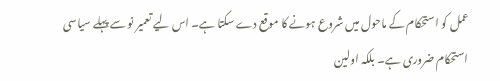عمل کو استحکام کے ماحول میں شروع ہونے کا موقع دے سکتا ہے۔ اس لیے تعمیر نو سے پہلے سیاسی استحکام ضروری ہے۔ بلکہ اولین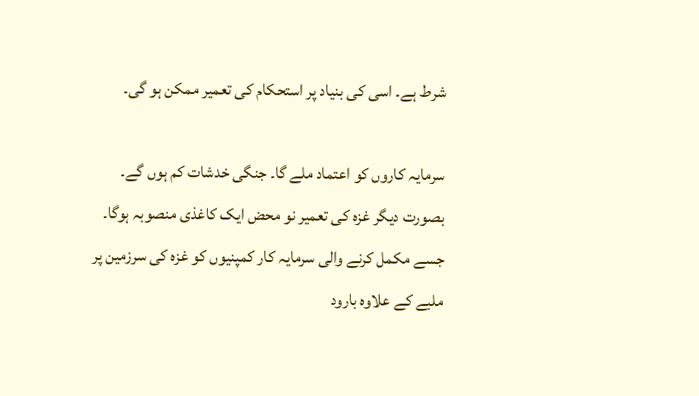شرط ہے۔ اسی کی بنیاد پر استحکام کی تعمیر ممکن ہو گی۔

سرمایہ کاروں کو اعتماد ملے گا۔ جنگی خدشات کم ہوں گے۔ بصورت دیگر غزہ کی تعمیر نو محض ایک کاغذی منصوبہ ہوگا۔ جسے مکمل کرنے والی سرمایہ کار کمپنیوں کو غزہ کی سرزمین پر ملبے کے علاوہ بارود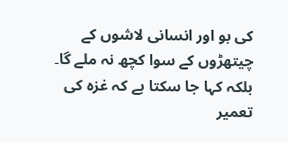کی بو اور انسانی لاشوں کے چیتھڑوں کے سوا کچھ نہ ملے گا۔ بلکہ کہا جا سکتا ہے کہ غزہ کی تعمیر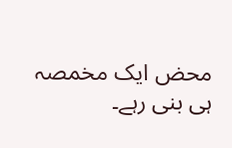محض ایک مخمصہ ہی بنی رہے۔